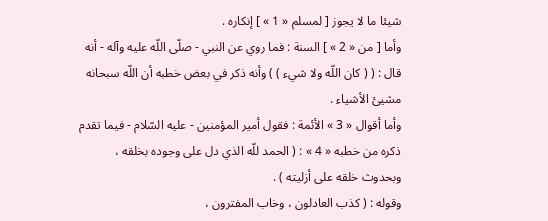شيئا ما لا يجوز [ لمسلم « 1 » ] إنكاره .
وأما [ من « 2 » ] السنة : فما روي عن النبي - صلّى اللّه عليه وآله - أنه قال : ( ( كان اللّه ولا شيء ) ) وأنه ذكر في بعض خطبه أن اللّه سبحانه مشيئ الأشياء .
وأما أقوال « 3 » الأئمة : فقول أمير المؤمنين - عليه السّلام - فيما تقدم ذكره من خطبه « 4 » : ( الحمد للّه الذي دل على وجوده بخلقه ، وبحدوث خلقه على أزليته ) .
وقوله : ( كذب العادلون ، وخاب المفترون ،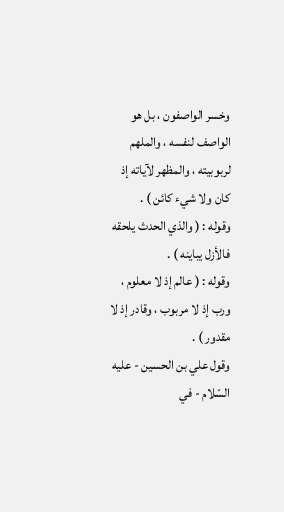وخسر الواصفون ، بل هو الواصف لنفسه ، والملهم لربوبيته ، والمظهر لآياته إذ كان ولا شيء كائن ) .
وقوله : ( والذي الحدث يلحقه فالأزل يباينه ) .
وقوله : ( عالم إذ لا معلوم ، ورب إذ لا مربوب ، وقادر إذ لا مقدور ) .
وقول علي بن الحسين - عليه السّلام - في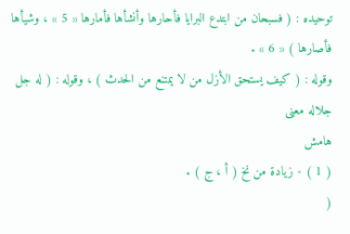توحيده : ( فسبحان من ابتدع البرايا فأحارها وأنشأها فأمارها « 5 » ، وشيأها فأصارها ) « 6 » .
وقوله : ( كيف يستحق الأزل من لا يمتنع من الحدث ) ، وقوله : ( له جل جلاله معنى
هامش
( 1 ) - زيادة من نخ ( أ ، ج ) .
(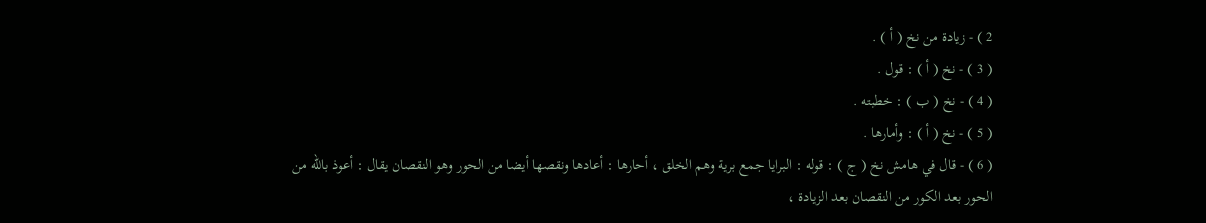2 ) - زيادة من نخ ( أ ) .
( 3 ) - نخ ( أ ) : قول .
( 4 ) - نخ ( ب ) : خطبته .
( 5 ) - نخ ( أ ) : وأمارها .
( 6 ) - قال في هامش نخ ( ج ) : قوله : البرايا جمع برية وهم الخلق ، أحارها : أعادها ونقصها أيضا من الحور وهو النقصان يقال : أعوذ باللّه من الحور بعد الكور من النقصان بعد الزيادة ،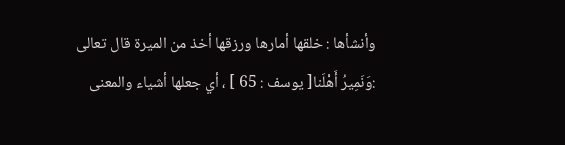وأنشأها : خلقها أمارها ورزقها أخذ من الميرة قال تعالى :وَنَمِيرُ أَهْلَنا[ يوسف : 65 ] ، أي جعلها أشياء والمعنى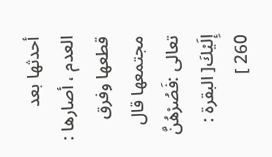أحدثها بعد العدم ، أصارها : قطعها وفرق مجتمعها قال تعالى :فَصُرْهُنَّ إِلَيْكَ[ البقرة : 260 ]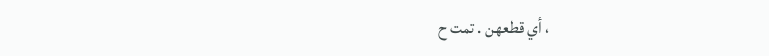، أي قطعهن . تمت ح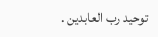توحيد رب العابدين .